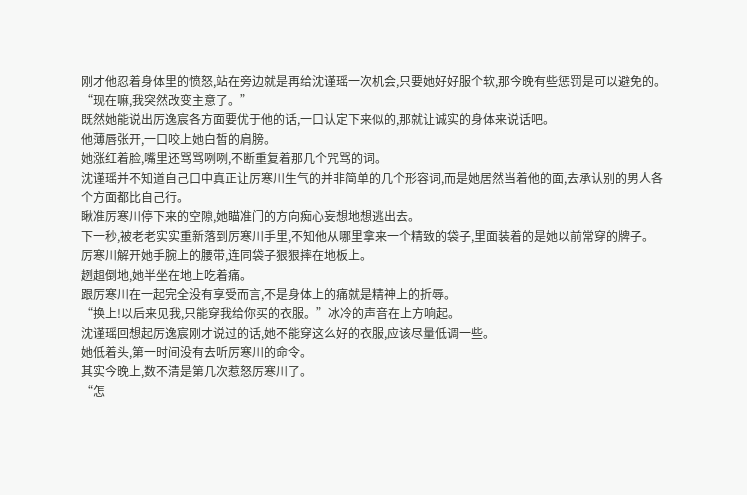刚才他忍着身体里的愤怒,站在旁边就是再给沈谨瑶一次机会,只要她好好服个软,那今晚有些惩罚是可以避免的。
“现在嘛,我突然改变主意了。”
既然她能说出厉逸宸各方面要优于他的话,一口认定下来似的,那就让诚实的身体来说话吧。
他薄唇张开,一口咬上她白皙的肩膀。
她涨红着脸,嘴里还骂骂咧咧,不断重复着那几个咒骂的词。
沈谨瑶并不知道自己口中真正让厉寒川生气的并非简单的几个形容词,而是她居然当着他的面,去承认别的男人各个方面都比自己行。
瞅准厉寒川停下来的空隙,她瞄准门的方向痴心妄想地想逃出去。
下一秒,被老老实实重新落到厉寒川手里,不知他从哪里拿来一个精致的袋子,里面装着的是她以前常穿的牌子。
厉寒川解开她手腕上的腰带,连同袋子狠狠摔在地板上。
趔趄倒地,她半坐在地上吃着痛。
跟厉寒川在一起完全没有享受而言,不是身体上的痛就是精神上的折辱。
“换上!以后来见我,只能穿我给你买的衣服。”冰冷的声音在上方响起。
沈谨瑶回想起厉逸宸刚才说过的话,她不能穿这么好的衣服,应该尽量低调一些。
她低着头,第一时间没有去听厉寒川的命令。
其实今晚上,数不清是第几次惹怒厉寒川了。
“怎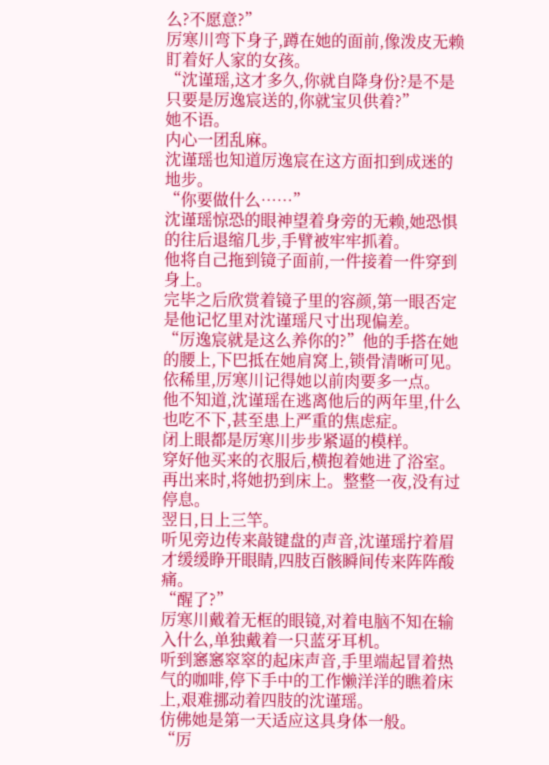么?不愿意?”
厉寒川弯下身子,蹲在她的面前,像泼皮无赖盯着好人家的女孩。
“沈谨瑶,这才多久,你就自降身份?是不是只要是厉逸宸送的,你就宝贝供着?”
她不语。
内心一团乱麻。
沈谨瑶也知道厉逸宸在这方面扣到成迷的地步。
“你要做什么……”
沈谨瑶惊恐的眼神望着身旁的无赖,她恐惧的往后退缩几步,手臂被牢牢抓着。
他将自己拖到镜子面前,一件接着一件穿到身上。
完毕之后欣赏着镜子里的容颜,第一眼否定是他记忆里对沈谨瑶尺寸出现偏差。
“厉逸宸就是这么养你的?”他的手搭在她的腰上,下巴抵在她肩窝上,锁骨清晰可见。
依稀里,厉寒川记得她以前肉要多一点。
他不知道,沈谨瑶在逃离他后的两年里,什么也吃不下,甚至患上严重的焦虑症。
闭上眼都是厉寒川步步紧逼的模样。
穿好他买来的衣服后,横抱着她进了浴室。
再出来时,将她扔到床上。整整一夜,没有过停息。
翌日,日上三竿。
听见旁边传来敲键盘的声音,沈谨瑶拧着眉才缓缓睁开眼睛,四肢百骸瞬间传来阵阵酸痛。
“醒了?”
厉寒川戴着无框的眼镜,对着电脑不知在输入什么,单独戴着一只蓝牙耳机。
听到窸窸窣窣的起床声音,手里端起冒着热气的咖啡,停下手中的工作懒洋洋的瞧着床上,艰难挪动着四肢的沈谨瑶。
仿佛她是第一天适应这具身体一般。
“厉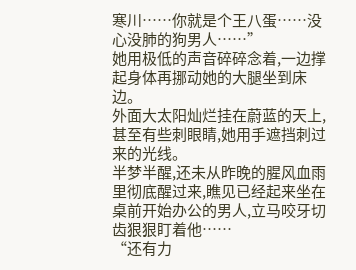寒川……你就是个王八蛋……没心没肺的狗男人……”
她用极低的声音碎碎念着,一边撑起身体再挪动她的大腿坐到床边。
外面大太阳灿烂挂在蔚蓝的天上,甚至有些刺眼睛,她用手遮挡刺过来的光线。
半梦半醒,还未从昨晚的腥风血雨里彻底醒过来,瞧见已经起来坐在桌前开始办公的男人,立马咬牙切齿狠狠盯着他……
“还有力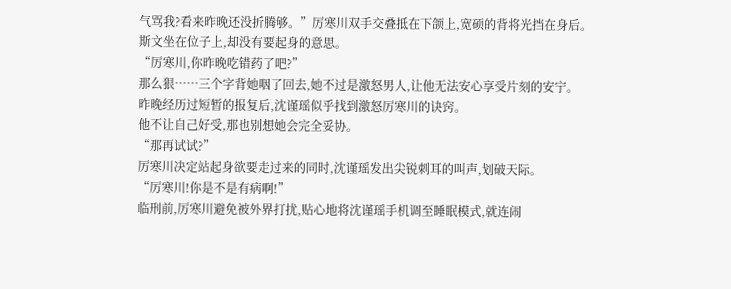气骂我?看来昨晚还没折腾够。”厉寒川双手交叠抵在下颌上,宽硕的背将光挡在身后。
斯文坐在位子上,却没有要起身的意思。
“厉寒川,你昨晚吃错药了吧?”
那么狠……三个字背她咽了回去,她不过是激怒男人,让他无法安心享受片刻的安宁。
昨晚经历过短暂的报复后,沈谨瑶似乎找到激怒厉寒川的诀窍。
他不让自己好受,那也别想她会完全妥协。
“那再试试?”
厉寒川决定站起身欲要走过来的同时,沈谨瑶发出尖锐刺耳的叫声,划破天际。
“厉寒川!你是不是有病啊!”
临刑前,厉寒川避免被外界打扰,贴心地将沈谨瑶手机调至睡眠模式,就连闹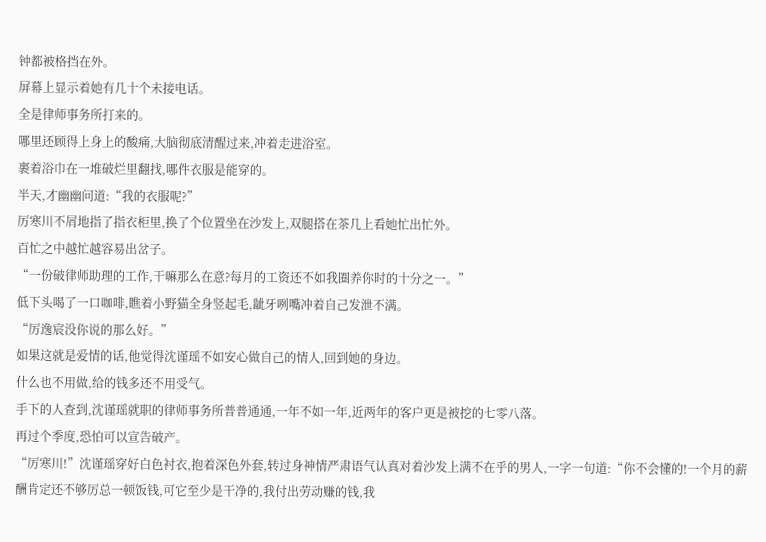钟都被格挡在外。
屏幕上显示着她有几十个未接电话。
全是律师事务所打来的。
哪里还顾得上身上的酸痛,大脑彻底清醒过来,冲着走进浴室。
裹着浴巾在一堆破烂里翻找,哪件衣服是能穿的。
半天,才幽幽问道:“我的衣服呢?”
厉寒川不屑地指了指衣柜里,换了个位置坐在沙发上,双腿搭在茶几上看她忙出忙外。
百忙之中越忙越容易出岔子。
“一份破律师助理的工作,干嘛那么在意?每月的工资还不如我圈养你时的十分之一。”
低下头喝了一口咖啡,瞧着小野猫全身竖起毛,龇牙咧嘴冲着自己发泄不满。
“厉逸宸没你说的那么好。”
如果这就是爱情的话,他觉得沈谨瑶不如安心做自己的情人,回到她的身边。
什么也不用做,给的钱多还不用受气。
手下的人查到,沈谨瑶就职的律师事务所普普通通,一年不如一年,近两年的客户更是被挖的七零八落。
再过个季度,恐怕可以宣告破产。
“厉寒川!”沈谨瑶穿好白色衬衣,抱着深色外套,转过身神情严肃语气认真对着沙发上满不在乎的男人,一字一句道:“你不会懂的!一个月的薪酬肯定还不够厉总一顿饭钱,可它至少是干净的,我付出劳动赚的钱,我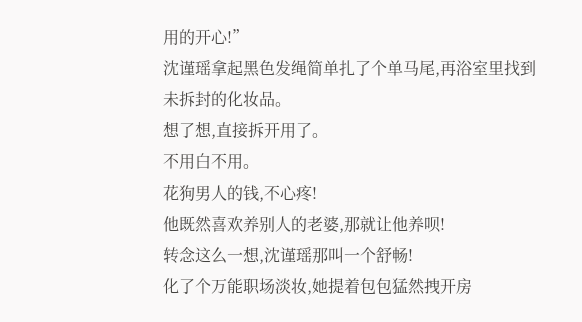用的开心!”
沈谨瑶拿起黑色发绳简单扎了个单马尾,再浴室里找到未拆封的化妆品。
想了想,直接拆开用了。
不用白不用。
花狗男人的钱,不心疼!
他既然喜欢养别人的老婆,那就让他养呗!
转念这么一想,沈谨瑶那叫一个舒畅!
化了个万能职场淡妆,她提着包包猛然拽开房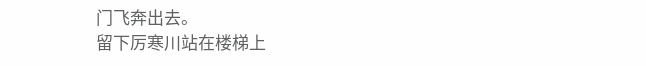门飞奔出去。
留下厉寒川站在楼梯上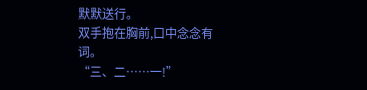默默送行。
双手抱在胸前,口中念念有词。
“三、二……一!”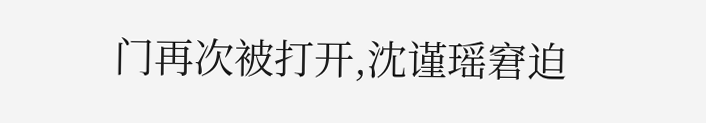门再次被打开,沈谨瑶窘迫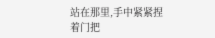站在那里,手中紧紧捏着门把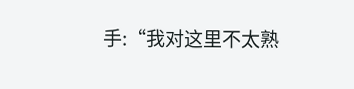手:“我对这里不太熟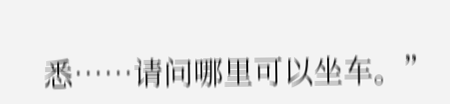悉……请问哪里可以坐车。”